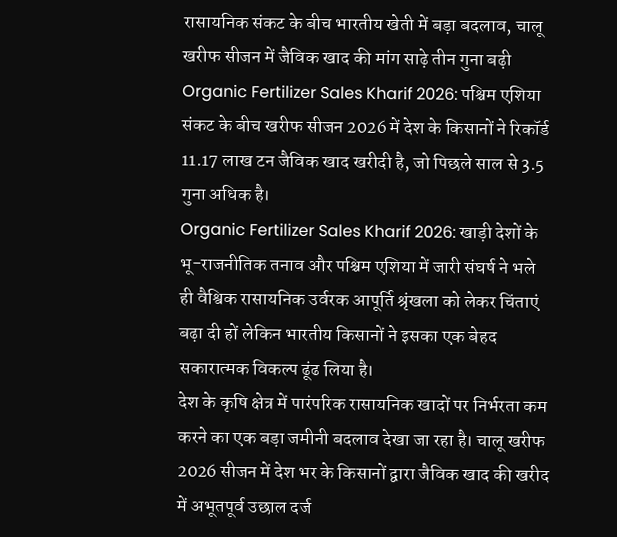रासायनिक संकट के बीच भारतीय खेती में बड़ा बदलाव, चालू खरीफ सीजन में जैविक खाद की मांग साढ़े तीन गुना बढ़ी
Organic Fertilizer Sales Kharif 2026: पश्चिम एशिया संकट के बीच खरीफ सीजन 2026 में देश के किसानों ने रिकॉर्ड 11.17 लाख टन जैविक खाद खरीदी है, जो पिछले साल से 3.5 गुना अधिक है।
Organic Fertilizer Sales Kharif 2026: खाड़ी देशों के भू-राजनीतिक तनाव और पश्चिम एशिया में जारी संघर्ष ने भले ही वैश्विक रासायनिक उर्वरक आपूर्ति श्रृंखला को लेकर चिंताएं बढ़ा दी हों लेकिन भारतीय किसानों ने इसका एक बेहद सकारात्मक विकल्प ढूंढ लिया है।
देश के कृषि क्षेत्र में पारंपरिक रासायनिक खादों पर निर्भरता कम करने का एक बड़ा जमीनी बदलाव देखा जा रहा है। चालू खरीफ 2026 सीजन में देश भर के किसानों द्वारा जैविक खाद की खरीद में अभूतपूर्व उछाल दर्ज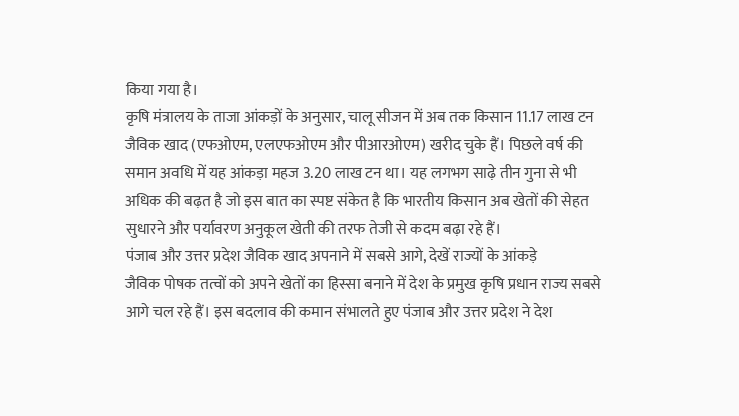किया गया है।
कृषि मंत्रालय के ताजा आंकड़ों के अनुसार, चालू सीजन में अब तक किसान 11.17 लाख टन जैविक खाद (एफओएम, एलएफओएम और पीआरओएम) खरीद चुके हैं। पिछले वर्ष की समान अवधि में यह आंकड़ा महज 3.20 लाख टन था। यह लगभग साढ़े तीन गुना से भी अधिक की बढ़त है जो इस बात का स्पष्ट संकेत है कि भारतीय किसान अब खेतों की सेहत सुधारने और पर्यावरण अनुकूल खेती की तरफ तेजी से कदम बढ़ा रहे हैं।
पंजाब और उत्तर प्रदेश जैविक खाद अपनाने में सबसे आगे, देखें राज्यों के आंकड़े
जैविक पोषक तत्वों को अपने खेतों का हिस्सा बनाने में देश के प्रमुख कृषि प्रधान राज्य सबसे आगे चल रहे हैं। इस बदलाव की कमान संभालते हुए पंजाब और उत्तर प्रदेश ने देश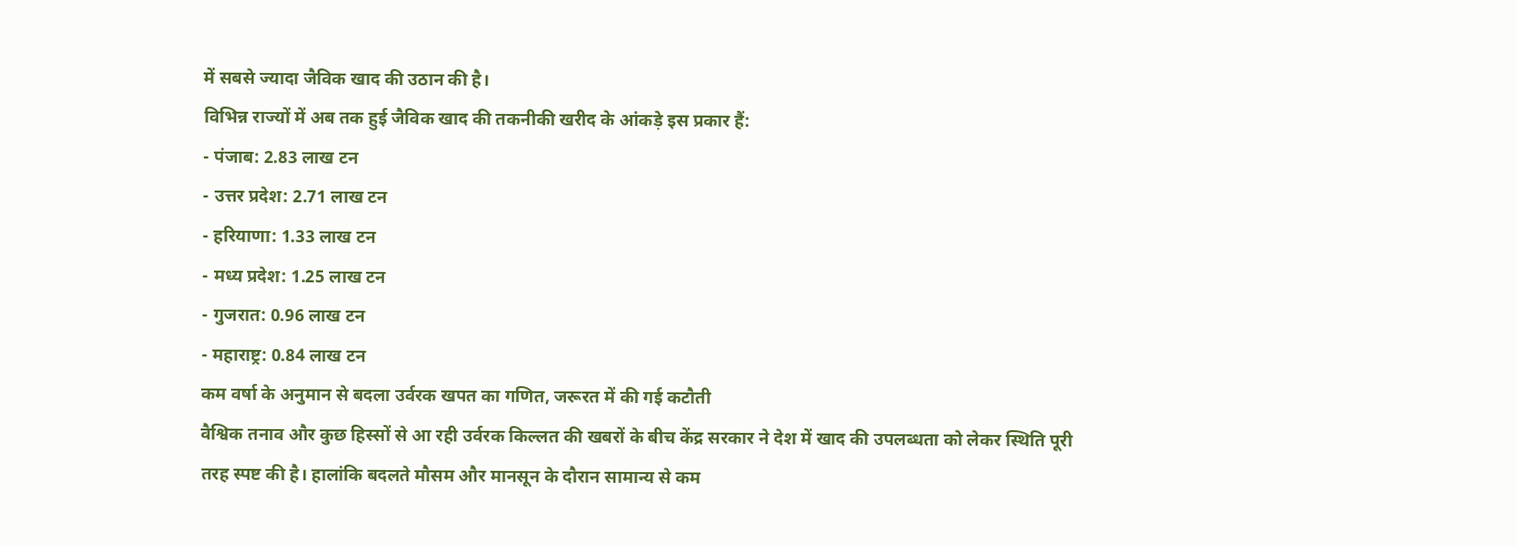में सबसे ज्यादा जैविक खाद की उठान की है।
विभिन्न राज्यों में अब तक हुई जैविक खाद की तकनीकी खरीद के आंकड़े इस प्रकार हैं:
- पंजाब: 2.83 लाख टन
- उत्तर प्रदेश: 2.71 लाख टन
- हरियाणा: 1.33 लाख टन
- मध्य प्रदेश: 1.25 लाख टन
- गुजरात: 0.96 लाख टन
- महाराष्ट्र: 0.84 लाख टन
कम वर्षा के अनुमान से बदला उर्वरक खपत का गणित, जरूरत में की गई कटौती
वैश्विक तनाव और कुछ हिस्सों से आ रही उर्वरक किल्लत की खबरों के बीच केंद्र सरकार ने देश में खाद की उपलब्धता को लेकर स्थिति पूरी तरह स्पष्ट की है। हालांकि बदलते मौसम और मानसून के दौरान सामान्य से कम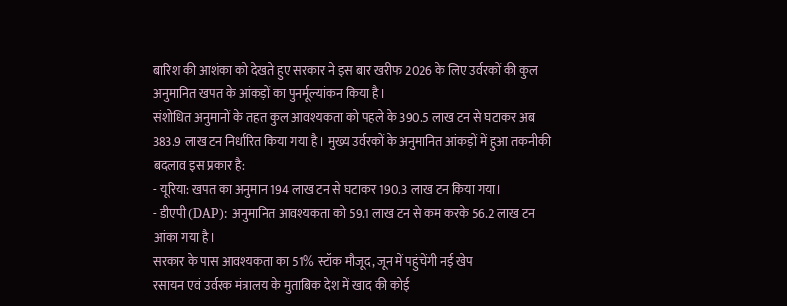बारिश की आशंका को देखते हुए सरकार ने इस बार खरीफ 2026 के लिए उर्वरकों की कुल अनुमानित खपत के आंकड़ों का पुनर्मूल्यांकन किया है।
संशोधित अनुमानों के तहत कुल आवश्यकता को पहले के 390.5 लाख टन से घटाकर अब 383.9 लाख टन निर्धारित किया गया है। मुख्य उर्वरकों के अनुमानित आंकड़ों में हुआ तकनीकी बदलाव इस प्रकार है:
- यूरिया: खपत का अनुमान 194 लाख टन से घटाकर 190.3 लाख टन किया गया।
- डीएपी (DAP): अनुमानित आवश्यकता को 59.1 लाख टन से कम करके 56.2 लाख टन आंका गया है।
सरकार के पास आवश्यकता का 51% स्टॉक मौजूद, जून में पहुंचेंगी नई खेप
रसायन एवं उर्वरक मंत्रालय के मुताबिक देश में खाद की कोई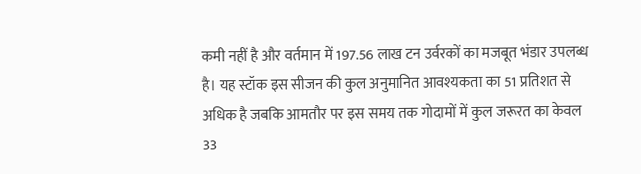कमी नहीं है और वर्तमान में 197.56 लाख टन उर्वरकों का मजबूत भंडार उपलब्ध है। यह स्टॉक इस सीजन की कुल अनुमानित आवश्यकता का 51 प्रतिशत से अधिक है जबकि आमतौर पर इस समय तक गोदामों में कुल जरूरत का केवल 33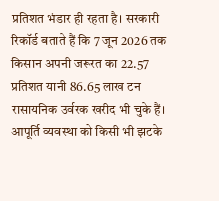प्रतिशत भंडार ही रहता है। सरकारी रिकॉर्ड बताते हैं कि 7 जून 2026 तक किसान अपनी जरूरत का 22.57 प्रतिशत यानी 86.65 लाख टन रासायनिक उर्वरक खरीद भी चुके हैं।
आपूर्ति व्यवस्था को किसी भी झटके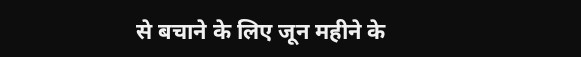से बचाने के लिए जून महीने के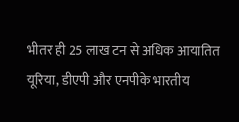भीतर ही 25 लाख टन से अधिक आयातित यूरिया, डीएपी और एनपीके भारतीय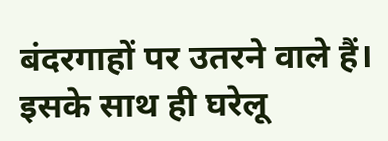बंदरगाहों पर उतरने वाले हैं। इसके साथ ही घरेलू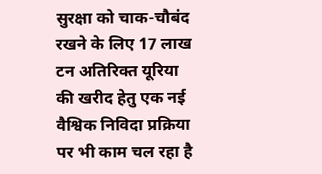सुरक्षा को चाक-चौबंद रखने के लिए 17 लाख टन अतिरिक्त यूरिया की खरीद हेतु एक नई वैश्विक निविदा प्रक्रिया पर भी काम चल रहा है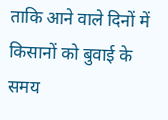ताकि आने वाले दिनों में किसानों को बुवाई के समय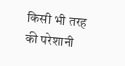किसी भी तरह की परेशानी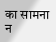का सामना न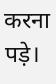करना पड़े।